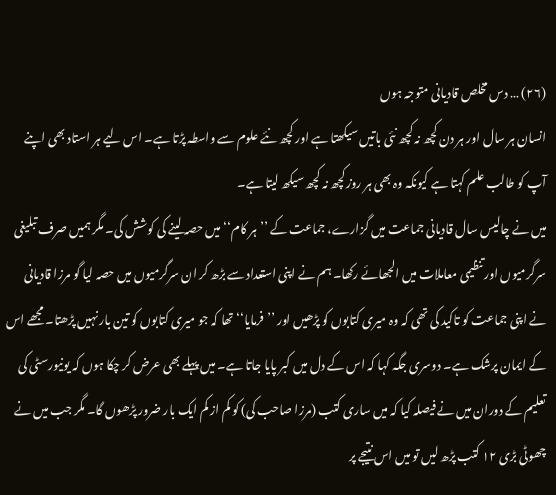(۲۶) … دس مخلص قادیانی متوجہ ہوں
انسان ہر سال اور ہر دن کچھ نہ کچھ نئی باتیں سیکھتا ہے اور کچھ نئے علوم سے واسطہ پڑتا ہے۔ اس لیے ہر استاد بھی اپنے آپ کو طالب علم کہتا ہے کیونکہ وہ بھی ہر روز کچھ نہ کچھ سیکھ لیتا ہے۔
میں نے چالیس سال قادیانی جماعت میں گزارے، جماعت کے ’’ہر کام‘‘ میں حصہ لینے کی کوشش کی۔ مگر ہمیں صرف تبلیغی سرگرمیوں اور تنظیمی معاملات میں الجھائے رکھا۔ ہم نے اپنی استعداد سے بڑھ کر ان سرگرمیوں میں حصہ لیا گو مرزا قادیانی نے اپنی جماعت کو تاکید کی تھی کہ وہ میری کتابوں کو پڑھیں اور ’’فرمایا‘‘ تھا کہ جو میری کتابوں کو تین بار نہیں پڑھتا۔ مجھے اس کے ایمان پرشک ہے۔ دوسری جگہ کہا کہ اس کے دل میں کبر پایا جاتا ہے۔ میں پہلے بھی عرض کر چکا ہوں کہ یونیورسٹی کی تعلیم کے دوران میں نے فیصلہ کیا کہ میں ساری کتب (مرزا صاحب کی) کو کم از کم ایک بار ضرور پڑھوں گا۔ مگر جب میں نے چھوٹی بڑی ۱۲ کتب پڑھ لیں تو میں اس نتیجے پر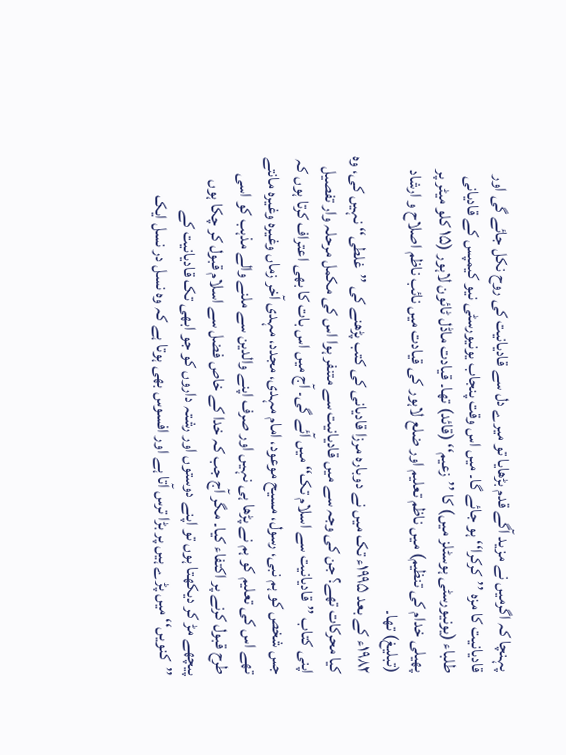پہنچا کہ اگرمیں نے مزید آگے قدم بڑھایا تو میرے دل سے قادیانیت کی روح نکل جائے گی اور قادیانیت کا مزہ ’’کرکرا‘‘ ہو جائے گا۔ میں اس وقت پنجاب یونیورسٹی نیو کیمپس کے قادیانی طلباء (یونیورسٹی ہوسٹلز میں) کا ’’زعیم‘‘ (قائد) تھا۔ قیادت ماڈل ٹائون لاہور (۱۵ کلو میٹر پر پھیلی خدام کی تنظیم) میں ناظم تعلیم اور ضلع لاہور کی قیادت میں نائب ناظم اصلاح و ارشاد (تبلیغ) تھا۔
۱۹۸۲ء کے بعد ۱۹۹۵ء تک میں نے دوبارہ مرزا قادیانی کی کتب پڑھنے کی ’’غلطی‘‘ نہیں کی، وہ کیا محرکات تھے؟ جن کی وجہ سے میں قادیانیت سے متنفر ہوا اس کی مکمل مرحلہ وار تفصیل اپنی کتاب ’’قادیانیت سے اسلام تک‘‘ میں آئے گی۔ آج میں اس بات کا بھی اعتراف کرتا ہوں کہ جس شخص کو ہم نبی، رسول، مسیح موعود، امام مہدی، مجدد، مہدی آخر زماں وغیرہ وغیرہ مانتے تھے اس کی تعلیم کو ہم نے پڑھا ہی نہیں اور صرف اپنے والدین سے ملنے والے مذہب کو اسی طرح قبول کرنے پر اکتفاء کیا۔ مگر آج جب کہ خدا کے خاص فضل سے اسلام قبول کر چکا ہوں پیچھے مڑ کر دیکھتا ہوں تو اپنے دوستوں اور رشتہ داروں کو جو ابھی تک قادیانیت کے ’’کنویں‘‘ میں پڑے ہیں پر بڑا ترس آتا ہے اور افسوس بھی ہوتا ہے کہ وہ نسل در نسل ایک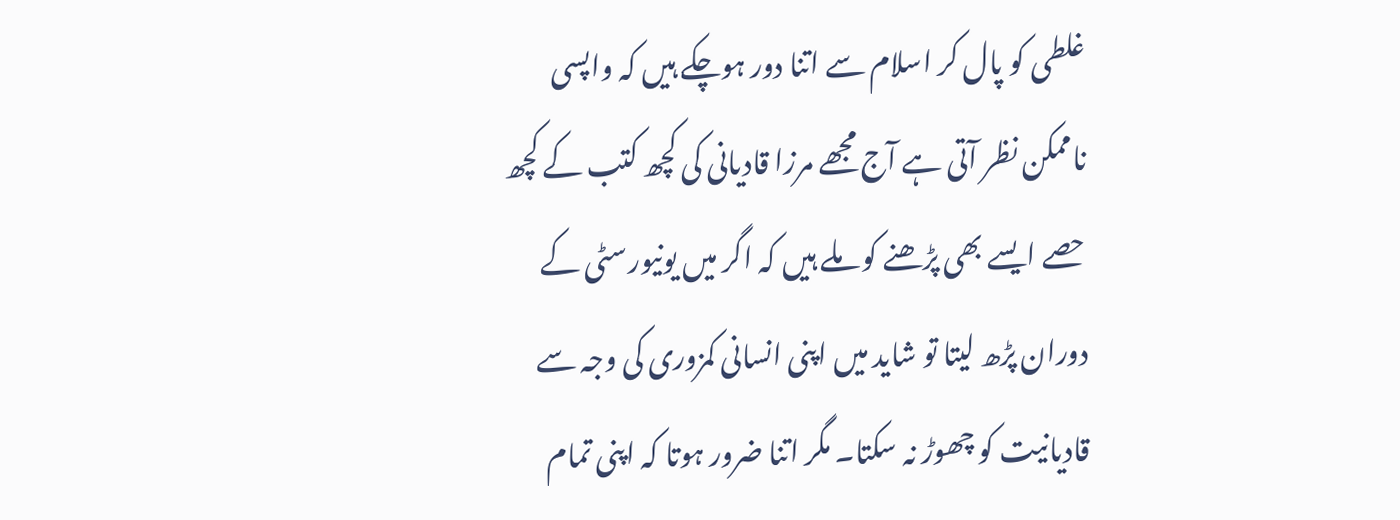غلطی کو پال کر اسلام سے اتنا دور ہوچکے ہیں کہ واپسی ناممکن نظر آتی ہے آج مجھے مرزا قادیانی کی کچھ کتب کے کچھ حصے ایسے بھی پڑھنے کو ملے ہیں کہ اگر میں یونیورسٹی کے دوران پڑھ لیتا تو شاید میں اپنی انسانی کمزوری کی وجہ سے قادیانیت کو چھوڑ نہ سکتا۔ مگر اتنا ضرور ہوتا کہ اپنی تمام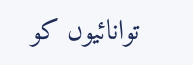توانائیوں کو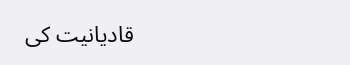قادیانیت کی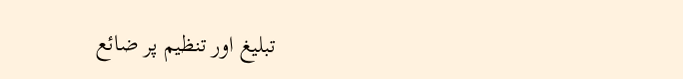تبلیغ اور تنظیم پر ضائع